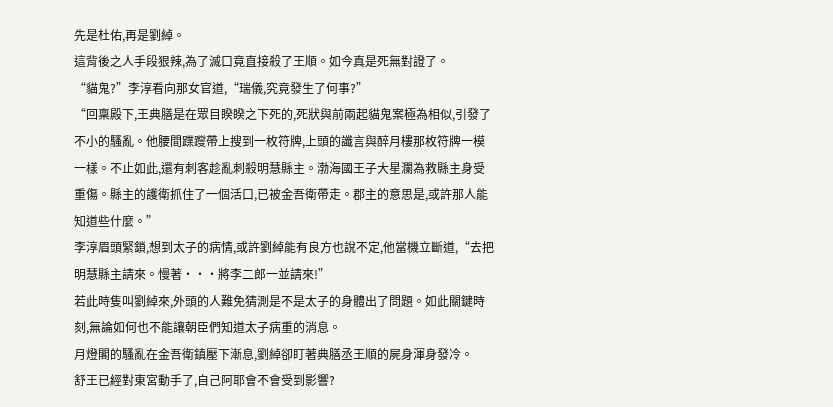先是杜佑,再是劉綽。
這背後之人手段狠辣,為了滅口竟直接殺了王順。如今真是死無對證了。
“貓鬼?”李淳看向那女官道,“瑞儀,究竟發生了何事?”
“回稟殿下,王典膳是在眾目睽睽之下死的,死狀與前兩起貓鬼案極為相似,引發了不小的騷亂。他腰間蹀躞帶上搜到一枚符牌,上頭的讖言與醉月樓那枚符牌一模一樣。不止如此,還有刺客趁亂刺殺明慧縣主。渤海國王子大星瀾為救縣主身受重傷。縣主的護衛抓住了一個活口,已被金吾衛帶走。郡主的意思是,或許那人能知道些什麼。”
李淳眉頭緊鎖,想到太子的病情,或許劉綽能有良方也說不定,他當機立斷道,“去把明慧縣主請來。慢著···將李二郎一並請來!”
若此時隻叫劉綽來,外頭的人難免猜測是不是太子的身體出了問題。如此關鍵時刻,無論如何也不能讓朝臣們知道太子病重的消息。
月燈閣的騷亂在金吾衛鎮壓下漸息,劉綽卻盯著典膳丞王順的屍身渾身發冷。
舒王已經對東宮動手了,自己阿耶會不會受到影響?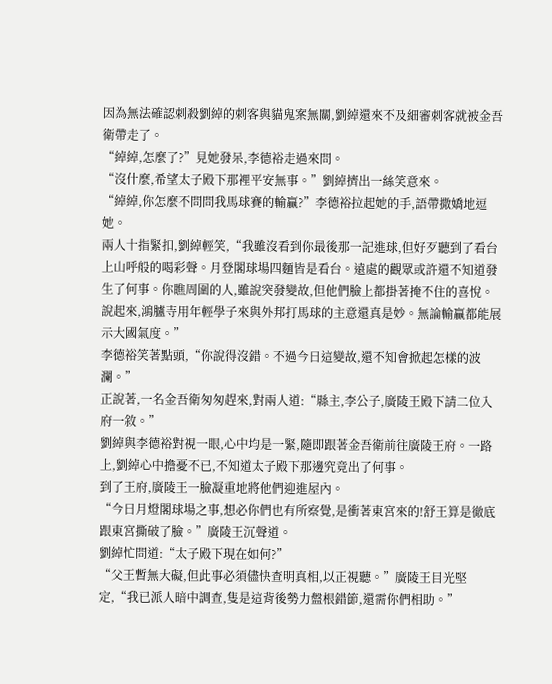因為無法確認刺殺劉綽的刺客與貓鬼案無關,劉綽還來不及細審刺客就被金吾衛帶走了。
“綽綽,怎麼了?”見她發呆,李德裕走過來問。
“沒什麼,希望太子殿下那裡平安無事。”劉綽擠出一絲笑意來。
“綽綽,你怎麼不問問我馬球賽的輸贏?”李德裕拉起她的手,語帶撒嬌地逗她。
兩人十指緊扣,劉綽輕笑,“我雖沒看到你最後那一記進球,但好歹聽到了看台上山呼般的喝彩聲。月登閣球場四麵皆是看台。遠處的觀眾或許還不知道發生了何事。你瞧周圍的人,雖說突發變故,但他們臉上都掛著掩不住的喜悅。說起來,鴻臚寺用年輕學子來與外邦打馬球的主意還真是妙。無論輸贏都能展示大國氣度。”
李德裕笑著點頭,“你說得沒錯。不過今日這變故,還不知會掀起怎樣的波瀾。”
正說著,一名金吾衛匆匆趕來,對兩人道:“縣主,李公子,廣陵王殿下請二位入府一敘。”
劉綽與李德裕對視一眼,心中均是一緊,隨即跟著金吾衛前往廣陵王府。一路上,劉綽心中擔憂不已,不知道太子殿下那邊究竟出了何事。
到了王府,廣陵王一臉凝重地將他們迎進屋內。
“今日月燈閣球場之事,想必你們也有所察覺,是衝著東宮來的!舒王算是徹底跟東宮撕破了臉。”廣陵王沉聲道。
劉綽忙問道:“太子殿下現在如何?”
“父王暫無大礙,但此事必須儘快查明真相,以正視聽。”廣陵王目光堅定,“我已派人暗中調查,隻是這背後勢力盤根錯節,還需你們相助。”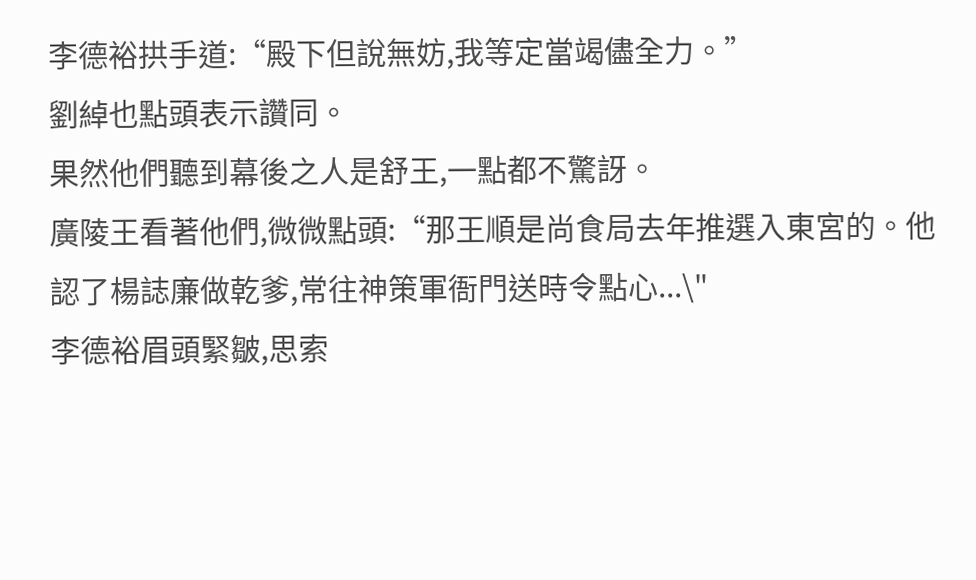李德裕拱手道:“殿下但說無妨,我等定當竭儘全力。”
劉綽也點頭表示讚同。
果然他們聽到幕後之人是舒王,一點都不驚訝。
廣陵王看著他們,微微點頭:“那王順是尚食局去年推選入東宮的。他認了楊誌廉做乾爹,常往神策軍衙門送時令點心...\"
李德裕眉頭緊皺,思索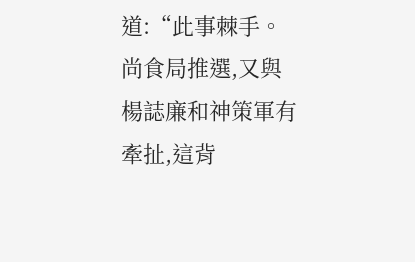道:“此事棘手。尚食局推選,又與楊誌廉和神策軍有牽扯,這背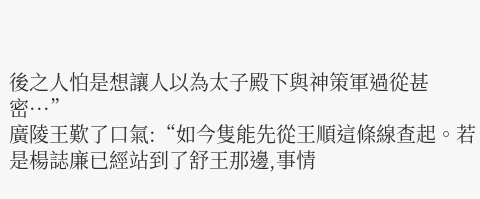後之人怕是想讓人以為太子殿下與神策軍過從甚密···”
廣陵王歎了口氣:“如今隻能先從王順這條線查起。若是楊誌廉已經站到了舒王那邊,事情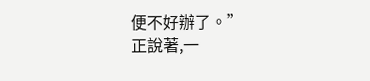便不好辦了。”
正說著,一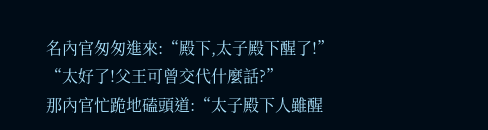名內官匆匆進來:“殿下,太子殿下醒了!”
“太好了!父王可曾交代什麼話?”
那內官忙跪地磕頭道:“太子殿下人雖醒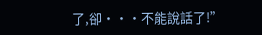了,卻···不能說話了!”